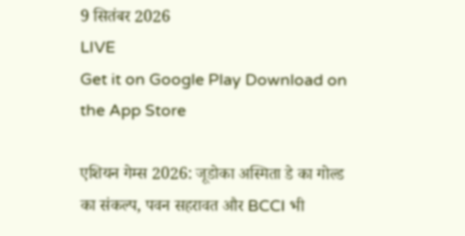9 सितंबर 2026
LIVE
Get it on Google Play Download on the App Store

एशियन गेम्स 2026: जूडोका अस्मिता डे का गोल्ड का संकल्प, पवन सहरावत और BCCI भी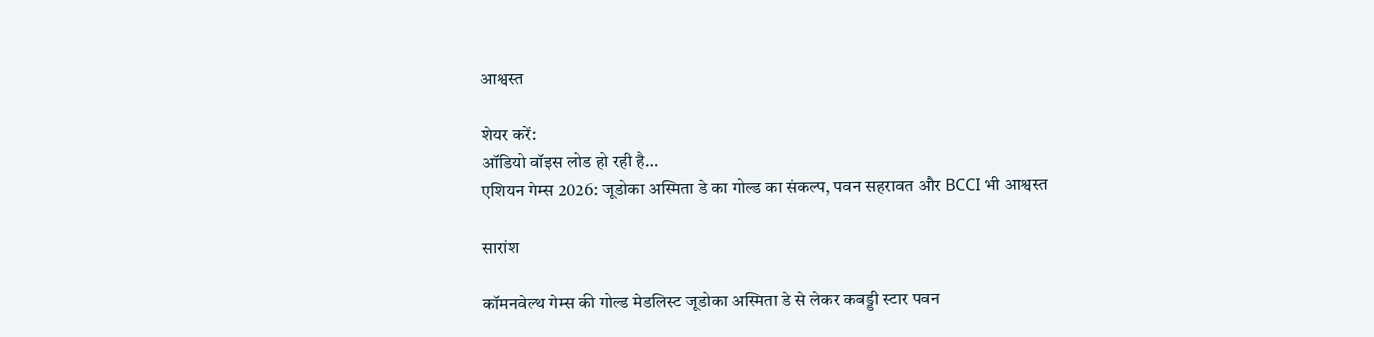आश्वस्त

शेयर करें:
ऑडियो वॉइस लोड हो रही है…
एशियन गेम्स 2026: जूडोका अस्मिता डे का गोल्ड का संकल्प, पवन सहरावत और BCCI भी आश्वस्त

सारांश

कॉमनवेल्थ गेम्स की गोल्ड मेडलिस्ट जूडोका अस्मिता डे से लेकर कबड्डी स्टार पवन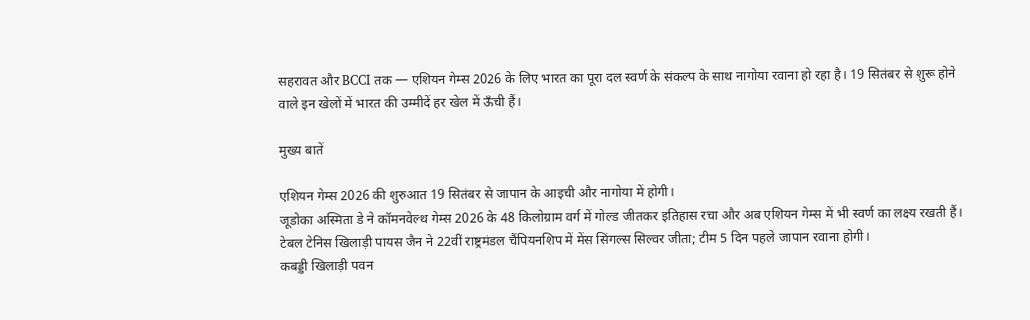सहरावत और BCCI तक — एशियन गेम्स 2026 के लिए भारत का पूरा दल स्वर्ण के संकल्प के साथ नागोया रवाना हो रहा है। 19 सितंबर से शुरू होने वाले इन खेलों में भारत की उम्मीदें हर खेल में ऊँची हैं।

मुख्य बातें

एशियन गेम्स 2026 की शुरुआत 19 सितंबर से जापान के आइची और नागोया में होगी।
जूडोका अस्मिता डे ने कॉमनवेल्थ गेम्स 2026 के 48 किलोग्राम वर्ग में गोल्ड जीतकर इतिहास रचा और अब एशियन गेम्स में भी स्वर्ण का लक्ष्य रखती हैं।
टेबल टेनिस खिलाड़ी पायस जैन ने 22वीं राष्ट्रमंडल चैंपियनशिप में मेंस सिंगल्स सिल्वर जीता; टीम 5 दिन पहले जापान रवाना होगी।
कबड्डी खिलाड़ी पवन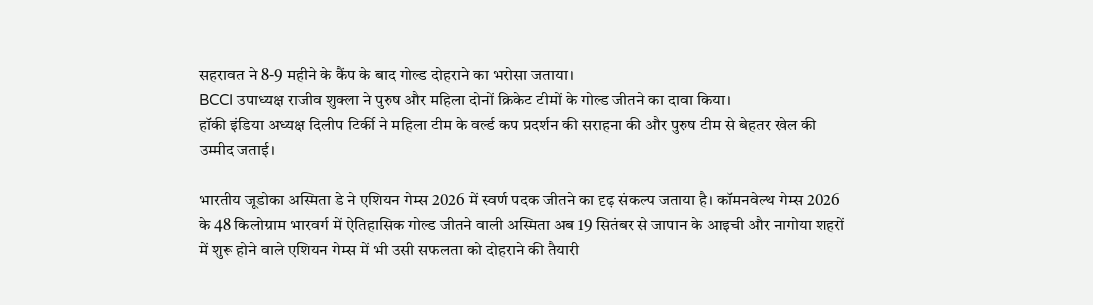सहरावत ने 8-9 महीने के कैंप के बाद गोल्ड दोहराने का भरोसा जताया।
BCCI उपाध्यक्ष राजीव शुक्ला ने पुरुष और महिला दोनों क्रिकेट टीमों के गोल्ड जीतने का दावा किया।
हॉकी इंडिया अध्यक्ष दिलीप टिर्की ने महिला टीम के वर्ल्ड कप प्रदर्शन की सराहना की और पुरुष टीम से बेहतर खेल की उम्मीद जताई।

भारतीय जूडोका अस्मिता डे ने एशियन गेम्स 2026 में स्वर्ण पदक जीतने का दृढ़ संकल्प जताया है। कॉमनवेल्थ गेम्स 2026 के 48 किलोग्राम भारवर्ग में ऐतिहासिक गोल्ड जीतने वाली अस्मिता अब 19 सितंबर से जापान के आइची और नागोया शहरों में शुरू होने वाले एशियन गेम्स में भी उसी सफलता को दोहराने की तैयारी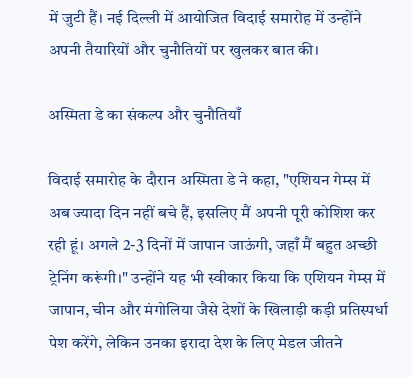में जुटी हैं। नई दिल्ली में आयोजित विदाई समारोह में उन्होंने अपनी तैयारियों और चुनौतियों पर खुलकर बात की।

अस्मिता डे का संकल्प और चुनौतियाँ

विदाई समारोह के दौरान अस्मिता डे ने कहा, "एशियन गेम्स में अब ज्यादा दिन नहीं बचे हैं, इसलिए मैं अपनी पूरी कोशिश कर रही हूं। अगले 2-3 दिनों में जापान जाऊंगी, जहाँ मैं बहुत अच्छी ट्रेनिंग करूंगी।" उन्होंने यह भी स्वीकार किया कि एशियन गेम्स में जापान, चीन और मंगोलिया जैसे देशों के खिलाड़ी कड़ी प्रतिस्पर्धा पेश करेंगे, लेकिन उनका इरादा देश के लिए मेडल जीतने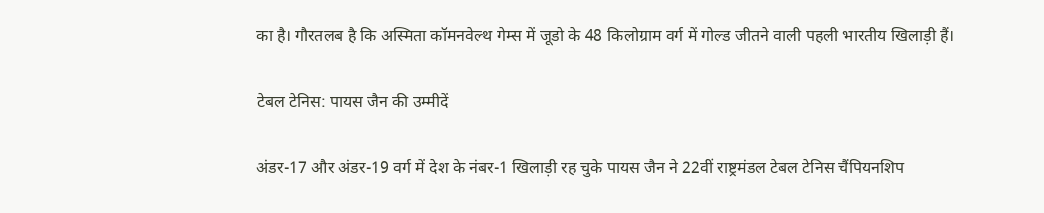का है। गौरतलब है कि अस्मिता कॉमनवेल्थ गेम्स में जूडो के 48 किलोग्राम वर्ग में गोल्ड जीतने वाली पहली भारतीय खिलाड़ी हैं।

टेबल टेनिस: पायस जैन की उम्मीदें

अंडर-17 और अंडर-19 वर्ग में देश के नंबर-1 खिलाड़ी रह चुके पायस जैन ने 22वीं राष्ट्रमंडल टेबल टेनिस चैंपियनशिप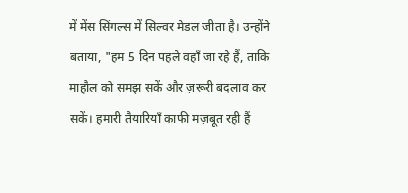में मेंस सिंगल्स में सिल्वर मेडल जीता है। उन्होंने बताया, "हम 5 दिन पहले वहाँ जा रहे हैं, ताकि माहौल को समझ सकें और ज़रूरी बदलाव कर सकें। हमारी तैयारियाँ काफी मज़बूत रही हैं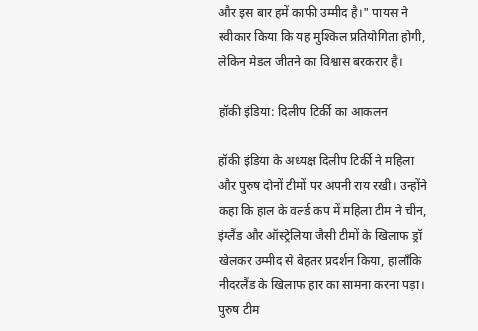और इस बार हमें काफी उम्मीद है।" पायस ने स्वीकार किया कि यह मुश्किल प्रतियोगिता होगी, लेकिन मेडल जीतने का विश्वास बरकरार है।

हॉकी इंडिया: दिलीप टिर्की का आकलन

हॉकी इंडिया के अध्यक्ष दिलीप टिर्की ने महिला और पुरुष दोनों टीमों पर अपनी राय रखी। उन्होंने कहा कि हाल के वर्ल्ड कप में महिला टीम ने चीन, इंग्लैंड और ऑस्ट्रेलिया जैसी टीमों के खिलाफ ड्रॉ खेलकर उम्मीद से बेहतर प्रदर्शन किया, हालाँकि नीदरलैंड के खिलाफ हार का सामना करना पड़ा। पुरुष टीम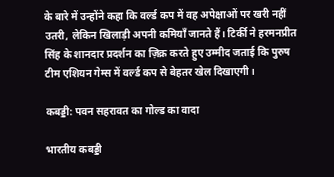के बारे में उन्होंने कहा कि वर्ल्ड कप में वह अपेक्षाओं पर खरी नहीं उतरी, लेकिन खिलाड़ी अपनी कमियाँ जानते हैं। टिर्की ने हरमनप्रीत सिंह के शानदार प्रदर्शन का ज़िक्र करते हुए उम्मीद जताई कि पुरुष टीम एशियन गेम्स में वर्ल्ड कप से बेहतर खेल दिखाएगी।

कबड्डी: पवन सहरावत का गोल्ड का वादा

भारतीय कबड्डी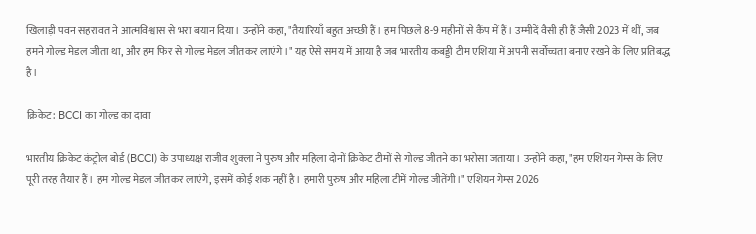खिलाड़ी पवन सहरावत ने आत्मविश्वास से भरा बयान दिया। उन्होंने कहा, "तैयारियाँ बहुत अच्छी हैं। हम पिछले 8-9 महीनों से कैंप में हैं। उम्मीदें वैसी ही हैं जैसी 2023 में थीं, जब हमने गोल्ड मेडल जीता था, और हम फिर से गोल्ड मेडल जीतकर लाएंगे।" यह ऐसे समय में आया है जब भारतीय कबड्डी टीम एशिया में अपनी सर्वोच्चता बनाए रखने के लिए प्रतिबद्ध है।

क्रिकेट: BCCI का गोल्ड का दावा

भारतीय क्रिकेट कंट्रोल बोर्ड (BCCI) के उपाध्यक्ष राजीव शुक्ला ने पुरुष और महिला दोनों क्रिकेट टीमों से गोल्ड जीतने का भरोसा जताया। उन्होंने कहा, "हम एशियन गेम्स के लिए पूरी तरह तैयार हैं। हम गोल्ड मेडल जीतकर लाएंगे, इसमें कोई शक नहीं है। हमारी पुरुष और महिला टीमें गोल्ड जीतेंगी।" एशियन गेम्स 2026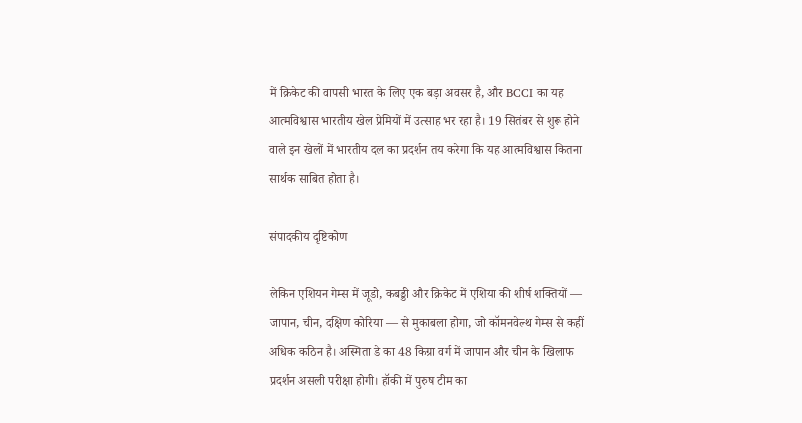में क्रिकेट की वापसी भारत के लिए एक बड़ा अवसर है, और BCCI का यह आत्मविश्वास भारतीय खेल प्रेमियों में उत्साह भर रहा है। 19 सितंबर से शुरू होने वाले इन खेलों में भारतीय दल का प्रदर्शन तय करेगा कि यह आत्मविश्वास कितना सार्थक साबित होता है।

संपादकीय दृष्टिकोण

लेकिन एशियन गेम्स में जूडो, कबड्डी और क्रिकेट में एशिया की शीर्ष शक्तियों — जापान, चीन, दक्षिण कोरिया — से मुकाबला होगा, जो कॉमनवेल्थ गेम्स से कहीं अधिक कठिन है। अस्मिता डे का 48 किग्रा वर्ग में जापान और चीन के खिलाफ प्रदर्शन असली परीक्षा होगी। हॉकी में पुरुष टीम का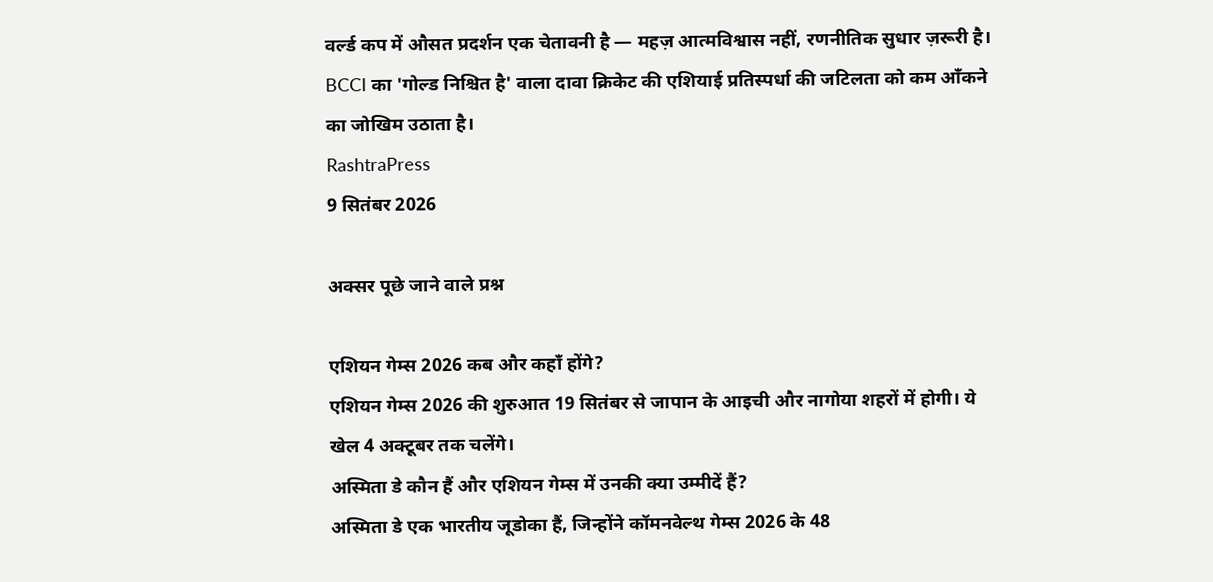वर्ल्ड कप में औसत प्रदर्शन एक चेतावनी है — महज़ आत्मविश्वास नहीं, रणनीतिक सुधार ज़रूरी है। BCCI का 'गोल्ड निश्चित है' वाला दावा क्रिकेट की एशियाई प्रतिस्पर्धा की जटिलता को कम आँकने का जोखिम उठाता है।
RashtraPress
9 सितंबर 2026

अक्सर पूछे जाने वाले प्रश्न

एशियन गेम्स 2026 कब और कहाँ होंगे?
एशियन गेम्स 2026 की शुरुआत 19 सितंबर से जापान के आइची और नागोया शहरों में होगी। ये खेल 4 अक्टूबर तक चलेंगे।
अस्मिता डे कौन हैं और एशियन गेम्स में उनकी क्या उम्मीदें हैं?
अस्मिता डे एक भारतीय जूडोका हैं, जिन्होंने कॉमनवेल्थ गेम्स 2026 के 48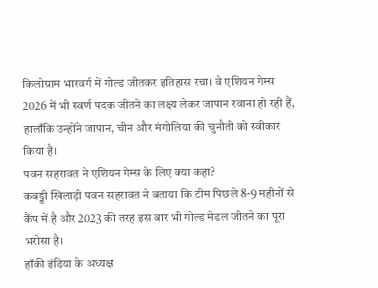किलोग्राम भारवर्ग में गोल्ड जीतकर इतिहास रचा। वे एशियन गेम्स 2026 में भी स्वर्ण पदक जीतने का लक्ष्य लेकर जापान रवाना हो रही हैं, हालाँकि उन्होंने जापान, चीन और मंगोलिया की चुनौती को स्वीकार किया है।
पवन सहरावत ने एशियन गेम्स के लिए क्या कहा?
कबड्डी खिलाड़ी पवन सहरावत ने बताया कि टीम पिछले 8-9 महीनों से कैंप में है और 2023 की तरह इस बार भी गोल्ड मेडल जीतने का पूरा भरोसा है।
हॉकी इंडिया के अध्यक्ष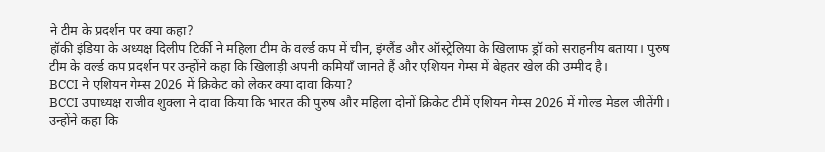ने टीम के प्रदर्शन पर क्या कहा?
हॉकी इंडिया के अध्यक्ष दिलीप टिर्की ने महिला टीम के वर्ल्ड कप में चीन, इंग्लैंड और ऑस्ट्रेलिया के खिलाफ ड्रॉ को सराहनीय बताया। पुरुष टीम के वर्ल्ड कप प्रदर्शन पर उन्होंने कहा कि खिलाड़ी अपनी कमियाँ जानते हैं और एशियन गेम्स में बेहतर खेल की उम्मीद है।
BCCI ने एशियन गेम्स 2026 में क्रिकेट को लेकर क्या दावा किया?
BCCI उपाध्यक्ष राजीव शुक्ला ने दावा किया कि भारत की पुरुष और महिला दोनों क्रिकेट टीमें एशियन गेम्स 2026 में गोल्ड मेडल जीतेंगी। उन्होंने कहा कि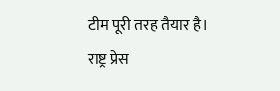टीम पूरी तरह तैयार है।
राष्ट्र प्रेस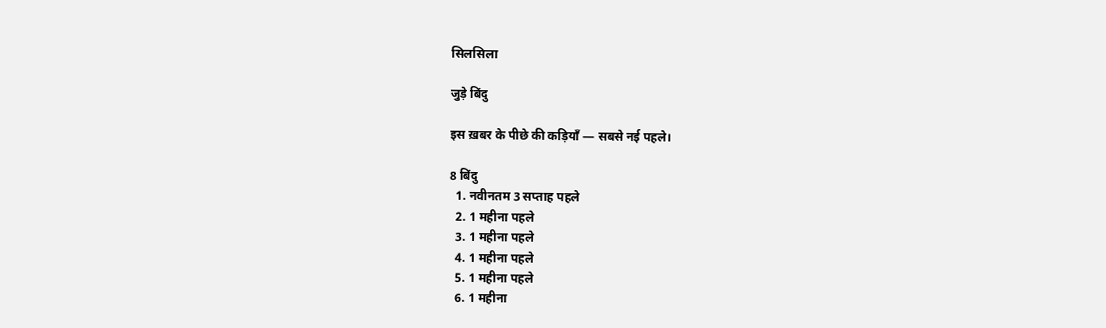सिलसिला

जुड़े बिंदु

इस ख़बर के पीछे की कड़ियाँ — सबसे नई पहले।

8 बिंदु
  1. नवीनतम 3 सप्ताह पहले
  2. 1 महीना पहले
  3. 1 महीना पहले
  4. 1 महीना पहले
  5. 1 महीना पहले
  6. 1 महीना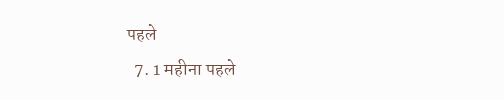पहले
  7. 1 महीना पहले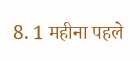8. 1 महीना पहले